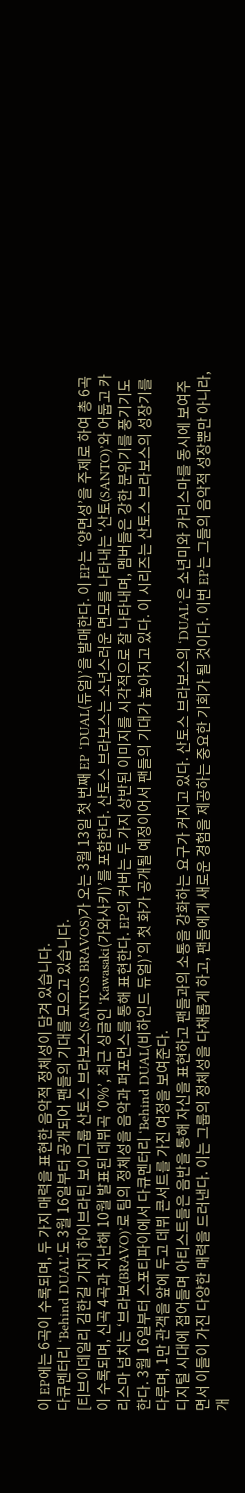이 EP에는 6곡이 수록되며, 두 가지 매력을 표현한 음악적 정체성이 담겨 있습니다.
다큐멘터리 ‘Behind DUAL’도 3월 16일부터 공개되어 팬들의 기대를 모으고 있습니다.
[티브이데일리 김한길 기자] 하이브라틴 보이그룹 산토스 브라보스(SANTOS BRAVOS)가 오는 3월 13일 첫 번째 EP ‘DUAL(듀얼)’을 발매한다. 이 EP는 ‘양면성’을 주제로 하여 총 6곡이 수록되며, 신곡 4곡과 지난해 10월 발표된 데뷔곡 ‘0%’, 최근 싱글인 ‘Kawasaki(가와사키)’를 포함한다. 산토스 브라보스는 소년스러운 면모를 나타내는 ‘산토(SANTO)’와 어둡고 카리스마 넘치는 ‘브라보(BRAVO)’로 팀의 정체성을 음악과 퍼포먼스를 통해 표현한다. EP의 커버는 두 가지 상반된 이미지를 시각적으로 잘 나타내며, 멤버들은 강한 분위기를 풍기기도 한다. 3월 16일부터 스포티파이에서 다큐멘터리 ‘Behind DUAL(비하인드 듀얼)’의 첫 화가 공개될 예정이어서 팬들의 기대가 높아지고 있다. 이 시리즈는 산토스 브라보스의 성장기를 다루며, 1만 관객을 앞에 두고 데뷔 콘서트를 가진 여정을 보여준다.
디지털 시대에 접어들며 아티스트들은 음반을 통해 자신을 표현하고 팬들과의 소통을 강화하는 요구가 커지고 있다. 산토스 브라보스의 ‘DUAL’은 소년미와 카리스마를 동시에 보여주면서 이들이 가진 다양한 매력을 드러낸다. 이는 그룹의 정체성을 다채롭게 하고, 팬들에게 새로운 경험을 제공하는 중요한 기회가 될 것이다. 이번 EP는 그들의 음악적 성장뿐만 아니라, 개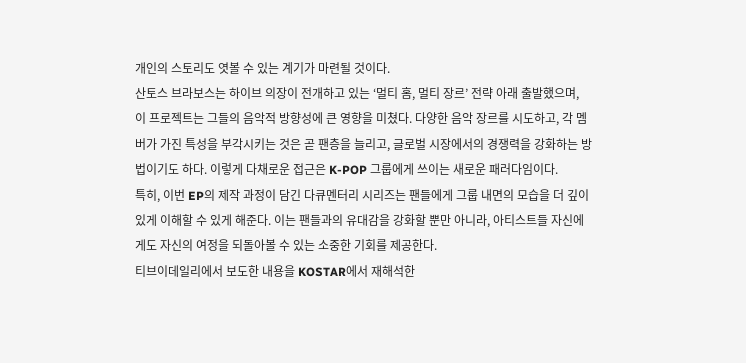개인의 스토리도 엿볼 수 있는 계기가 마련될 것이다.
산토스 브라보스는 하이브 의장이 전개하고 있는 ‘멀티 홈, 멀티 장르’ 전략 아래 출발했으며, 이 프로젝트는 그들의 음악적 방향성에 큰 영향을 미쳤다. 다양한 음악 장르를 시도하고, 각 멤버가 가진 특성을 부각시키는 것은 곧 팬층을 늘리고, 글로벌 시장에서의 경쟁력을 강화하는 방법이기도 하다. 이렇게 다채로운 접근은 K-POP 그룹에게 쓰이는 새로운 패러다임이다.
특히, 이번 EP의 제작 과정이 담긴 다큐멘터리 시리즈는 팬들에게 그룹 내면의 모습을 더 깊이 있게 이해할 수 있게 해준다. 이는 팬들과의 유대감을 강화할 뿐만 아니라, 아티스트들 자신에게도 자신의 여정을 되돌아볼 수 있는 소중한 기회를 제공한다.
티브이데일리에서 보도한 내용을 KOSTAR에서 재해석한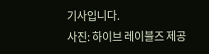기사입니다.
사진: 하이브 레이블즈 제공